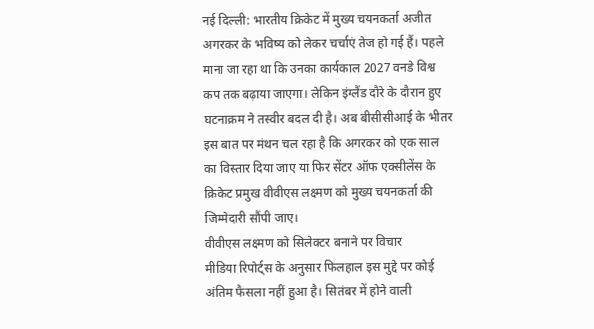नई दिल्ली: भारतीय क्रिकेट में मुख्य चयनकर्ता अजीत अगरकर के भविष्य को लेकर चर्चाएं तेज हो गई हैं। पहले माना जा रहा था कि उनका कार्यकाल 2027 वनडे विश्व कप तक बढ़ाया जाएगा। लेकिन इंग्लैंड दौरे के दौरान हुए घटनाक्रम ने तस्वीर बदल दी है। अब बीसीसीआई के भीतर इस बात पर मंथन चल रहा है कि अगरकर को एक साल का विस्तार दिया जाए या फिर सेंटर ऑफ एक्सीलेंस के क्रिकेट प्रमुख वीवीएस लक्ष्मण को मुख्य चयनकर्ता की जिम्मेदारी सौंपी जाए।
वीवीएस लक्ष्मण को सिलेक्टर बनाने पर विचार
मीडिया रिपोर्ट्स के अनुसार फिलहाल इस मुद्दे पर कोई अंतिम फैसला नहीं हुआ है। सितंबर में होने वाली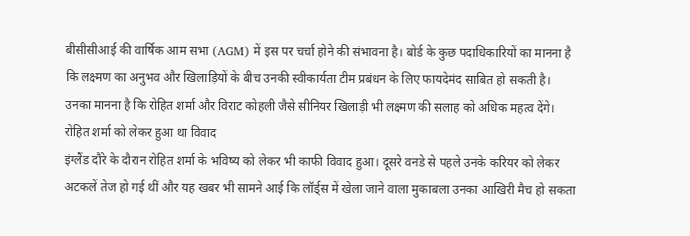बीसीसीआई की वार्षिक आम सभा (AGM) में इस पर चर्चा होने की संभावना है। बोर्ड के कुछ पदाधिकारियों का मानना है कि लक्ष्मण का अनुभव और खिलाड़ियों के बीच उनकी स्वीकार्यता टीम प्रबंधन के लिए फायदेमंद साबित हो सकती है। उनका मानना है कि रोहित शर्मा और विराट कोहली जैसे सीनियर खिलाड़ी भी लक्ष्मण की सलाह को अधिक महत्व देंगे।
रोहित शर्मा को लेकर हुआ था विवाद
इंग्लैंड दौरे के दौरान रोहित शर्मा के भविष्य को लेकर भी काफी विवाद हुआ। दूसरे वनडे से पहले उनके करियर को लेकर अटकलें तेज हो गई थीं और यह खबर भी सामने आई कि लॉर्ड्स में खेला जाने वाला मुकाबला उनका आखिरी मैच हो सकता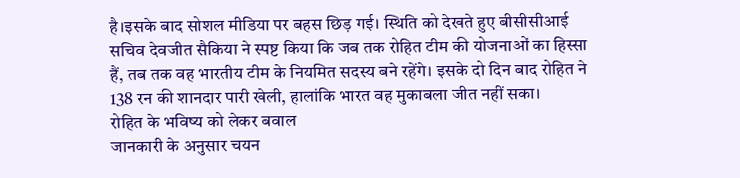है।इसके बाद सोशल मीडिया पर बहस छिड़ गई। स्थिति को देखते हुए बीसीसीआई सचिव देवजीत सैकिया ने स्पष्ट किया कि जब तक रोहित टीम की योजनाओं का हिस्सा हैं, तब तक वह भारतीय टीम के नियमित सदस्य बने रहेंगे। इसके दो दिन बाद रोहित ने 138 रन की शानदार पारी खेली, हालांकि भारत वह मुकाबला जीत नहीं सका।
रोहित के भविष्य को लेकर बवाल
जानकारी के अनुसार चयन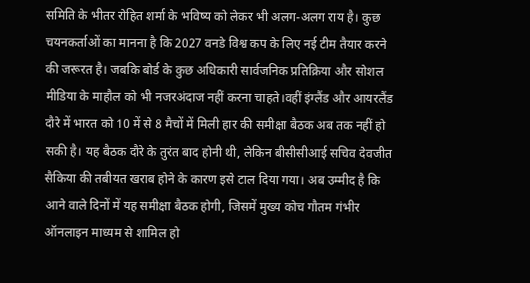समिति के भीतर रोहित शर्मा के भविष्य को लेकर भी अलग-अलग राय है। कुछ चयनकर्ताओं का मानना है कि 2027 वनडे विश्व कप के लिए नई टीम तैयार करने की जरूरत है। जबकि बोर्ड के कुछ अधिकारी सार्वजनिक प्रतिक्रिया और सोशल मीडिया के माहौल को भी नजरअंदाज नहीं करना चाहते।वहीं इंग्लैंड और आयरलैंड दौरे में भारत को 10 में से 8 मैचों में मिली हार की समीक्षा बैठक अब तक नहीं हो सकी है। यह बैठक दौरे के तुरंत बाद होनी थी, लेकिन बीसीसीआई सचिव देवजीत सैकिया की तबीयत खराब होने के कारण इसे टाल दिया गया। अब उम्मीद है कि आने वाले दिनों में यह समीक्षा बैठक होगी, जिसमें मुख्य कोच गौतम गंभीर ऑनलाइन माध्यम से शामिल हो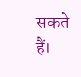सकते हैं।